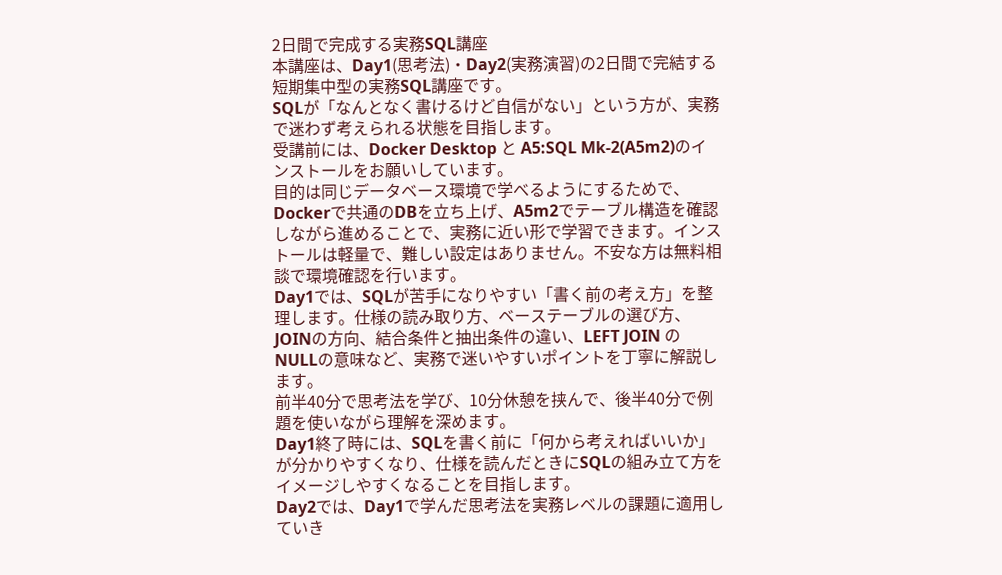2日間で完成する実務SQL講座
本講座は、Day1(思考法)・Day2(実務演習)の2日間で完結する短期集中型の実務SQL講座です。
SQLが「なんとなく書けるけど自信がない」という方が、実務で迷わず考えられる状態を目指します。
受講前には、Docker Desktop と A5:SQL Mk-2(A5m2)のインストールをお願いしています。
目的は同じデータベース環境で学べるようにするためで、Dockerで共通のDBを立ち上げ、A5m2でテーブル構造を確認しながら進めることで、実務に近い形で学習できます。インストールは軽量で、難しい設定はありません。不安な方は無料相談で環境確認を行います。
Day1では、SQLが苦手になりやすい「書く前の考え方」を整理します。仕様の読み取り方、ベーステーブルの選び方、JOINの方向、結合条件と抽出条件の違い、LEFT JOIN のNULLの意味など、実務で迷いやすいポイントを丁寧に解説します。
前半40分で思考法を学び、10分休憩を挟んで、後半40分で例題を使いながら理解を深めます。
Day1終了時には、SQLを書く前に「何から考えればいいか」が分かりやすくなり、仕様を読んだときにSQLの組み立て方をイメージしやすくなることを目指します。
Day2では、Day1で学んだ思考法を実務レベルの課題に適用していき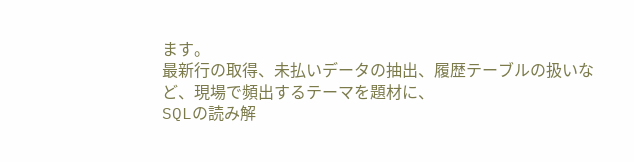ます。
最新行の取得、未払いデータの抽出、履歴テーブルの扱いなど、現場で頻出するテーマを題材に、
SQLの読み解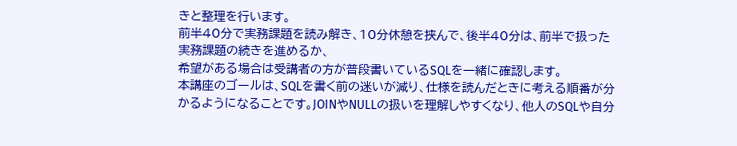きと整理を行います。
前半40分で実務課題を読み解き、10分休憩を挟んで、後半40分は、前半で扱った実務課題の続きを進めるか、
希望がある場合は受講者の方が普段書いているSQLを一緒に確認します。
本講座のゴールは、SQLを書く前の迷いが減り、仕様を読んだときに考える順番が分かるようになることです。JOINやNULLの扱いを理解しやすくなり、他人のSQLや自分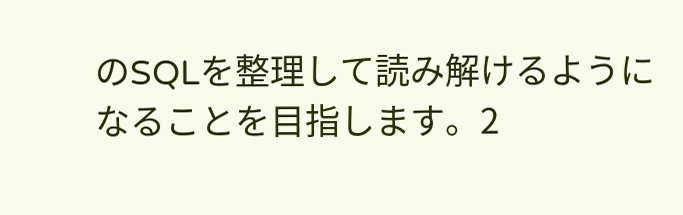のSQLを整理して読み解けるようになることを目指します。2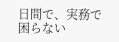日間で、実務で困らない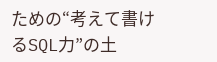ための“考えて書けるSQL力”の土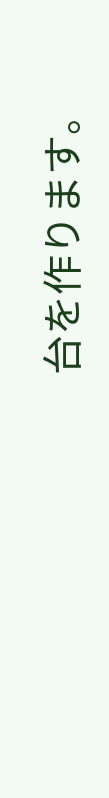台を作ります。